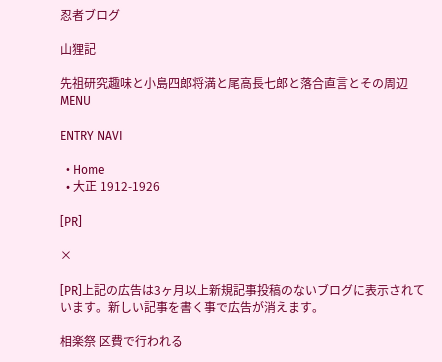忍者ブログ

山狸記

先祖研究趣味と小島四郎将満と尾高長七郎と落合直言とその周辺
MENU

ENTRY NAVI

  • Home
  • 大正 1912-1926

[PR]

×

[PR]上記の広告は3ヶ月以上新規記事投稿のないブログに表示されています。新しい記事を書く事で広告が消えます。

相楽祭 区費で行われる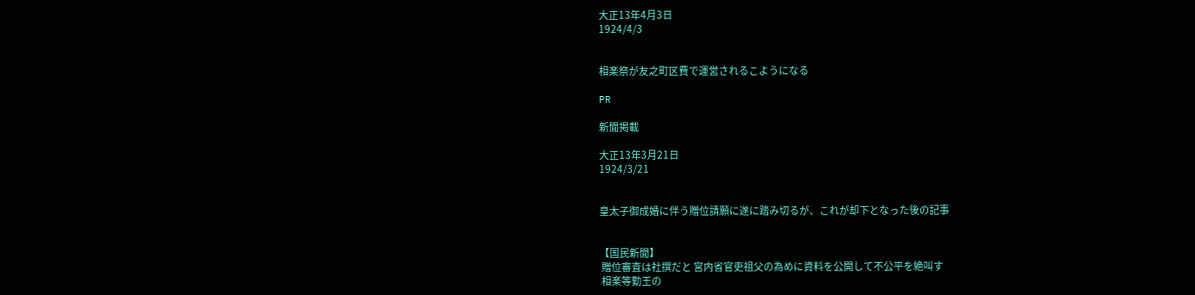大正13年4月3日
1924/4/3


相楽祭が友之町区費で運営されるこようになる

PR

新聞掲載

大正13年3月21日
1924/3/21


皇太子御成婚に伴う贈位請願に遂に踏み切るが、これが却下となった後の記事


【国民新聞】
 贈位審査は社撰だと 宮内省官吏祖父の為めに資料を公開して不公平を絶叫す
 相楽等勤王の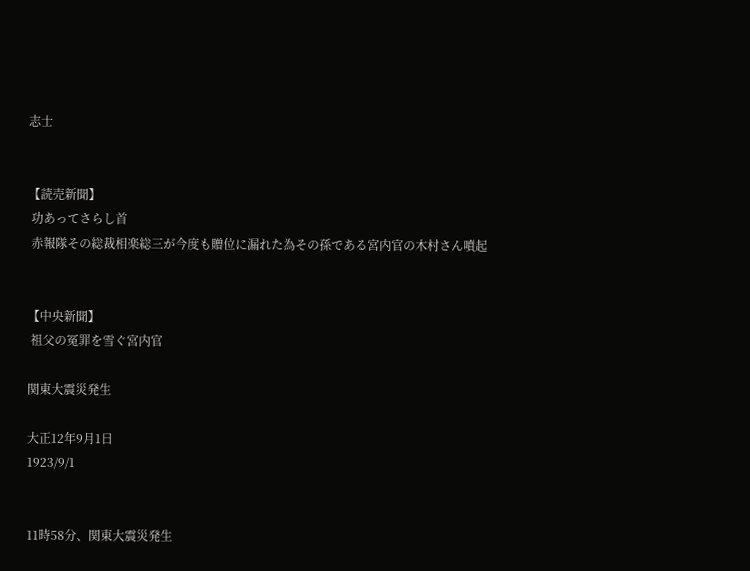志士


【読売新聞】
 功あってさらし首
 赤報隊その総裁相楽総三が今度も贈位に漏れた為その孫である宮内官の木村さん噴起


【中央新聞】
 祖父の冤罪を雪ぐ宮内官

関東大震災発生

大正12年9月1日
1923/9/1


11時58分、関東大震災発生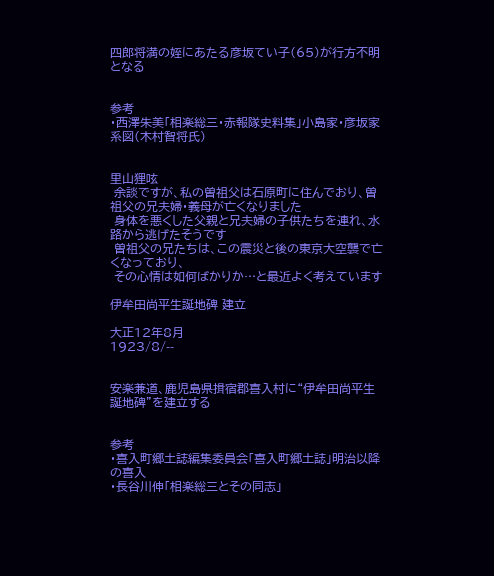四郎将満の姪にあたる彦坂てい子(65)が行方不明となる


参考
・西澤朱美「相楽総三・赤報隊史料集」小島家・彦坂家系図(木村智将氏)


里山狸呟
 余談ですが、私の曽祖父は石原町に住んでおり、曽祖父の兄夫婦・義母が亡くなりました
 身体を悪くした父親と兄夫婦の子供たちを連れ、水路から逃げたそうです
 曽祖父の兄たちは、この震災と後の東京大空襲で亡くなっており、
 その心情は如何ばかりか…と最近よく考えています

伊牟田尚平生誕地碑 建立

大正12年8月
1923/8/--


安楽兼道、鹿児島県揖宿郡喜入村に“伊牟田尚平生誕地碑”を建立する


参考
・喜入町郷土誌編集委員会「喜入町郷土誌」明治以降の喜入
・長谷川伸「相楽総三とその同志」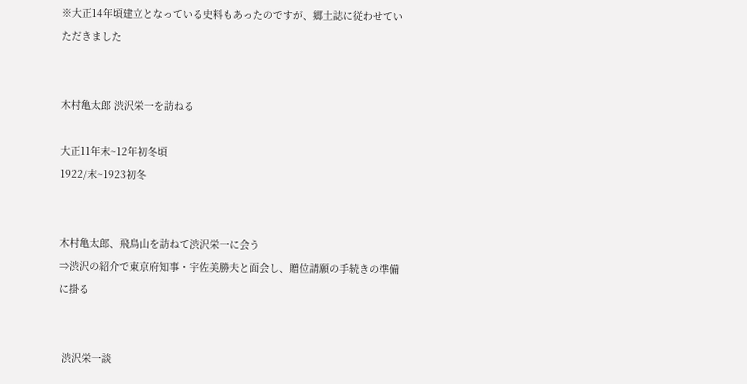※大正14年頃建立となっている史料もあったのですが、郷土誌に従わせていただきました


木村亀太郎 渋沢栄一を訪ねる

大正11年末~12年初冬頃
1922/末~1923初冬


木村亀太郎、飛鳥山を訪ねて渋沢栄一に会う
⇒渋沢の紹介で東京府知事・宇佐美勝夫と面会し、贈位請願の手続きの準備に掛る


 渋沢栄一談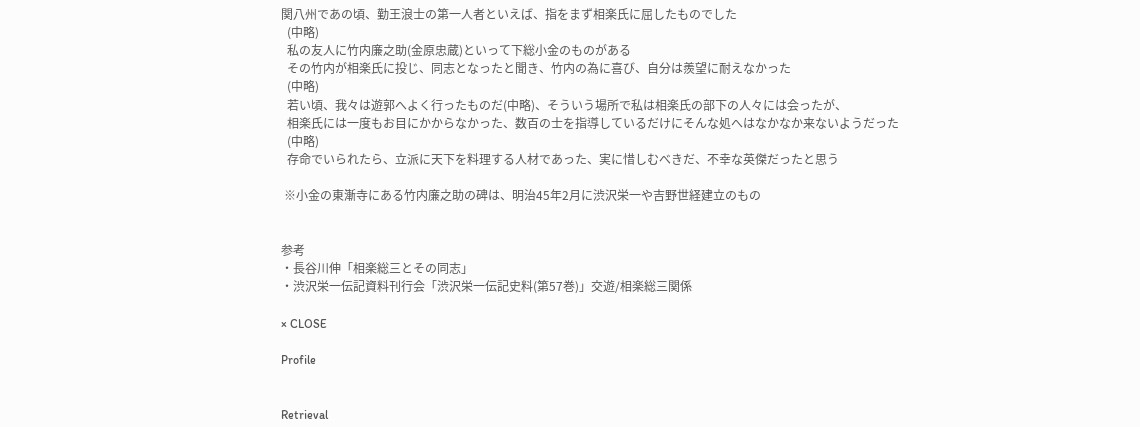関八州であの頃、勤王浪士の第一人者といえば、指をまず相楽氏に屈したものでした
  (中略)
  私の友人に竹内廉之助(金原忠蔵)といって下総小金のものがある
  その竹内が相楽氏に投じ、同志となったと聞き、竹内の為に喜び、自分は羨望に耐えなかった
  (中略)
  若い頃、我々は遊郭へよく行ったものだ(中略)、そういう場所で私は相楽氏の部下の人々には会ったが、
  相楽氏には一度もお目にかからなかった、数百の士を指導しているだけにそんな処へはなかなか来ないようだった
  (中略)
  存命でいられたら、立派に天下を料理する人材であった、実に惜しむべきだ、不幸な英傑だったと思う

 ※小金の東漸寺にある竹内廉之助の碑は、明治45年2月に渋沢栄一や吉野世経建立のもの


参考
・長谷川伸「相楽総三とその同志」
・渋沢栄一伝記資料刊行会「渋沢栄一伝記史料(第57巻)」交遊/相楽総三関係

× CLOSE

Profile


Retrieval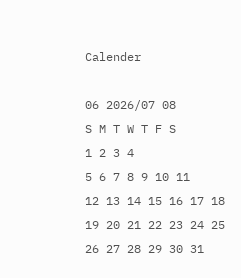Calender

06 2026/07 08
S M T W T F S
1 2 3 4
5 6 7 8 9 10 11
12 13 14 15 16 17 18
19 20 21 22 23 24 25
26 27 28 29 30 31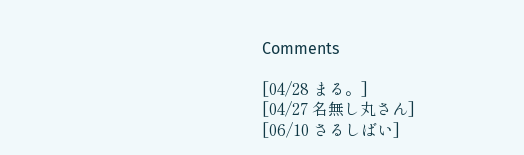Comments

[04/28 まる。]
[04/27 名無し丸さん]
[06/10 さるしばい]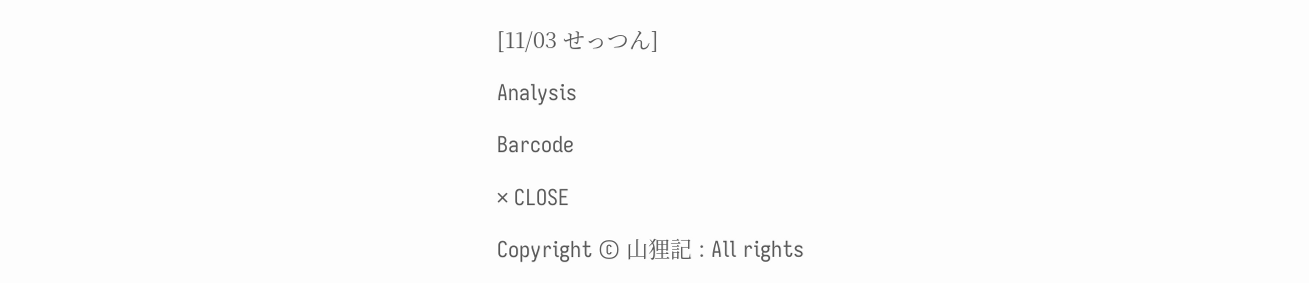[11/03 せっつん]

Analysis

Barcode

× CLOSE

Copyright © 山狸記 : All rights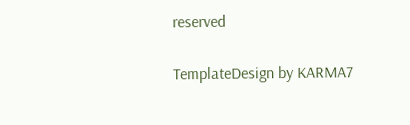reserved

TemplateDesign by KARMA7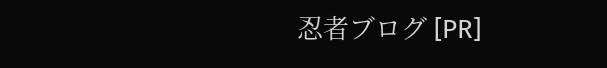忍者ブログ [PR]